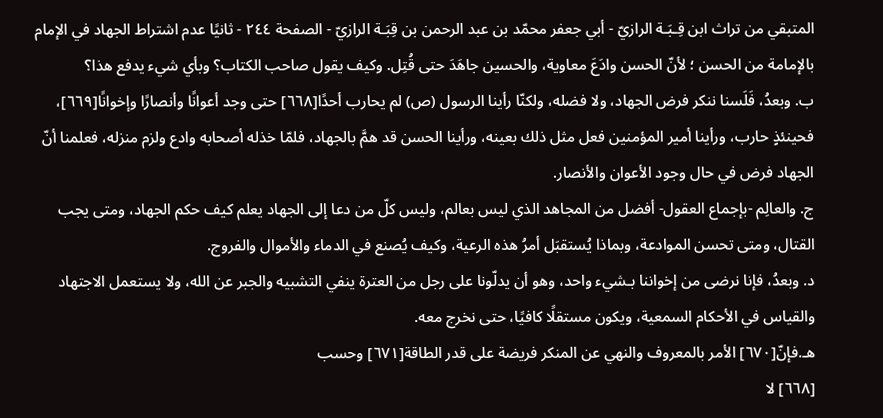المتبقي من تراث ابن قِـبَـة الرازيّ - أبي جعفر محمّد بن عبد الرحمن بن قِبَـة الرازيّ - الصفحة ٢٤٤ - ثانيًا عدم اشتراط الجهاد في الإمام
بالإمامة من الحسن ؛ لأنّ الحسن وادَعَ معاوية، والحسين جاهَدَ حتى قُتِل. وكيف يقول صاحب الكتاب؟ وبأي شيء يدفع هذا؟
ب. وبعدُ، فَلَسنا ننكر فرض الجهاد، ولا فضله، ولكنّا رأينا الرسول (ص) لم يحارب أحدًا[٦٦٨] حتى وجد أعوانًا وأنصارًا وإخوانًا[٦٦٩]، فحينئذٍ حارب، ورأينا أمير المؤمنين فعل مثل ذلك بعينه، ورأينا الحسن قد همَّ بالجهاد، فلمّا خذله أصحابه وادع ولزم منزله، فعلمنا أنّ الجهاد فرض في حال وجود الأعوان والأنصار.
ج. والعالِم -بإجماع العقول- أفضل من المجاهد الذي ليس بعالم، وليس كلّ من دعا إلى الجهاد يعلم كيف حكم الجهاد، ومتى يجب القتال، ومتى تحسن الموادعة، وبماذا يُستقبَل أمرُ هذه الرعية، وكيف يُصنع في الدماء والأموال والفروج.
د. وبعدُ، فإنا نرضى من إخواننا بـشيء واحد، وهو أن يدلّونا على رجل من العترة ينفي التشبيه والجبر عن الله، ولا يستعمل الاجتهاد والقياس في الأحكام السمعية، ويكون مستقلًا كافيًا، حتى نخرج معه.
هـ.فإنّ[٦٧٠] الأمر بالمعروف والنهي عن المنكر فريضة على قدر الطاقة[٦٧١] وحسب
[٦٦٨] لا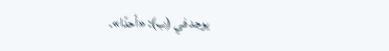يوجد في (ب): «أحدًا».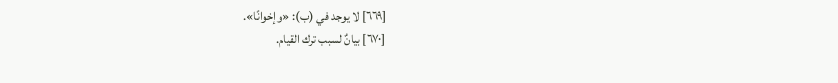[٦٦٩] لا يوجد في (ب): «وإخوانًا».
[٦٧٠] بيانٌ لسبب ترك القيام.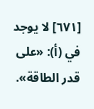[٦٧١] لا يوجد في (أ): «على قدر الطاقة».